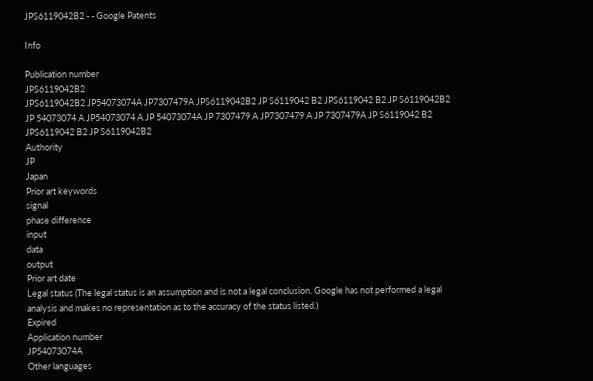JPS6119042B2 - - Google Patents

Info

Publication number
JPS6119042B2
JPS6119042B2 JP54073074A JP7307479A JPS6119042B2 JP S6119042 B2 JPS6119042 B2 JP S6119042B2 JP 54073074 A JP54073074 A JP 54073074A JP 7307479 A JP7307479 A JP 7307479A JP S6119042 B2 JPS6119042 B2 JP S6119042B2
Authority
JP
Japan
Prior art keywords
signal
phase difference
input
data
output
Prior art date
Legal status (The legal status is an assumption and is not a legal conclusion. Google has not performed a legal analysis and makes no representation as to the accuracy of the status listed.)
Expired
Application number
JP54073074A
Other languages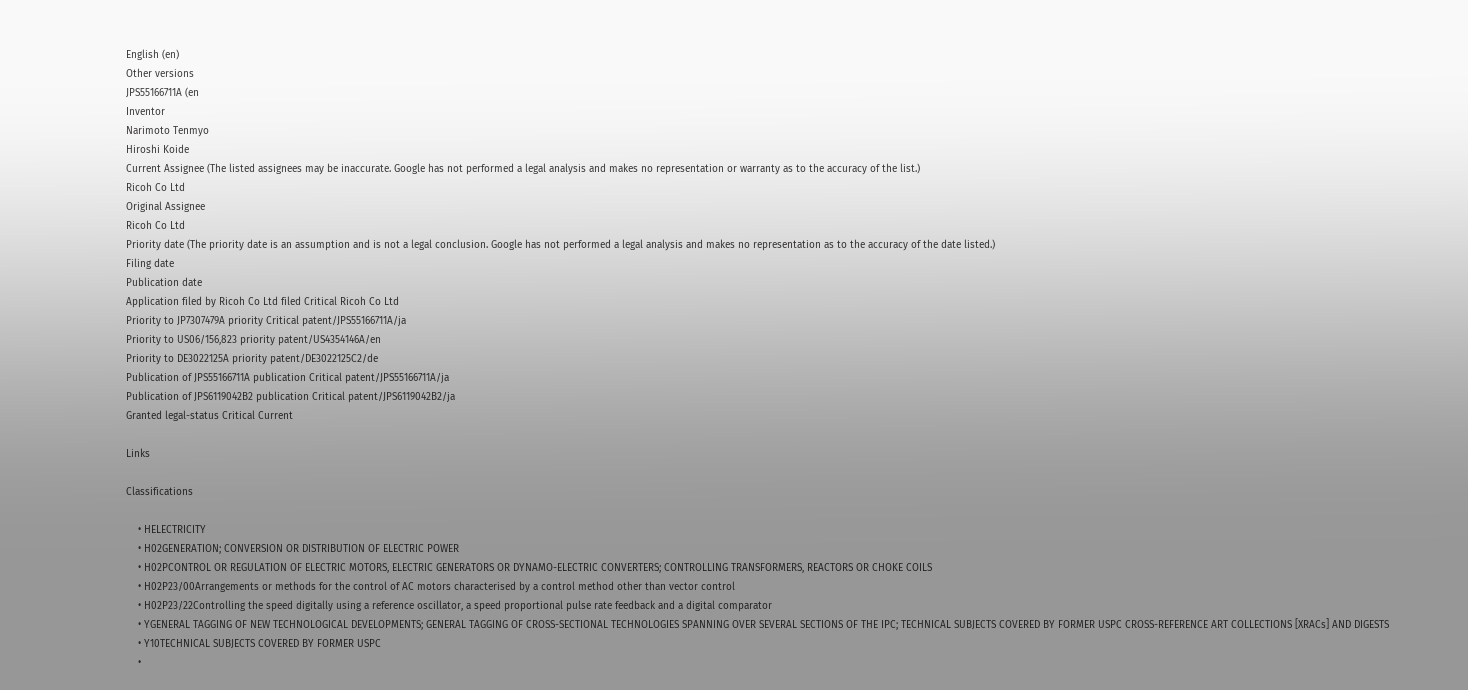English (en)
Other versions
JPS55166711A (en
Inventor
Narimoto Tenmyo
Hiroshi Koide
Current Assignee (The listed assignees may be inaccurate. Google has not performed a legal analysis and makes no representation or warranty as to the accuracy of the list.)
Ricoh Co Ltd
Original Assignee
Ricoh Co Ltd
Priority date (The priority date is an assumption and is not a legal conclusion. Google has not performed a legal analysis and makes no representation as to the accuracy of the date listed.)
Filing date
Publication date
Application filed by Ricoh Co Ltd filed Critical Ricoh Co Ltd
Priority to JP7307479A priority Critical patent/JPS55166711A/ja
Priority to US06/156,823 priority patent/US4354146A/en
Priority to DE3022125A priority patent/DE3022125C2/de
Publication of JPS55166711A publication Critical patent/JPS55166711A/ja
Publication of JPS6119042B2 publication Critical patent/JPS6119042B2/ja
Granted legal-status Critical Current

Links

Classifications

    • HELECTRICITY
    • H02GENERATION; CONVERSION OR DISTRIBUTION OF ELECTRIC POWER
    • H02PCONTROL OR REGULATION OF ELECTRIC MOTORS, ELECTRIC GENERATORS OR DYNAMO-ELECTRIC CONVERTERS; CONTROLLING TRANSFORMERS, REACTORS OR CHOKE COILS
    • H02P23/00Arrangements or methods for the control of AC motors characterised by a control method other than vector control
    • H02P23/22Controlling the speed digitally using a reference oscillator, a speed proportional pulse rate feedback and a digital comparator
    • YGENERAL TAGGING OF NEW TECHNOLOGICAL DEVELOPMENTS; GENERAL TAGGING OF CROSS-SECTIONAL TECHNOLOGIES SPANNING OVER SEVERAL SECTIONS OF THE IPC; TECHNICAL SUBJECTS COVERED BY FORMER USPC CROSS-REFERENCE ART COLLECTIONS [XRACs] AND DIGESTS
    • Y10TECHNICAL SUBJECTS COVERED BY FORMER USPC
    •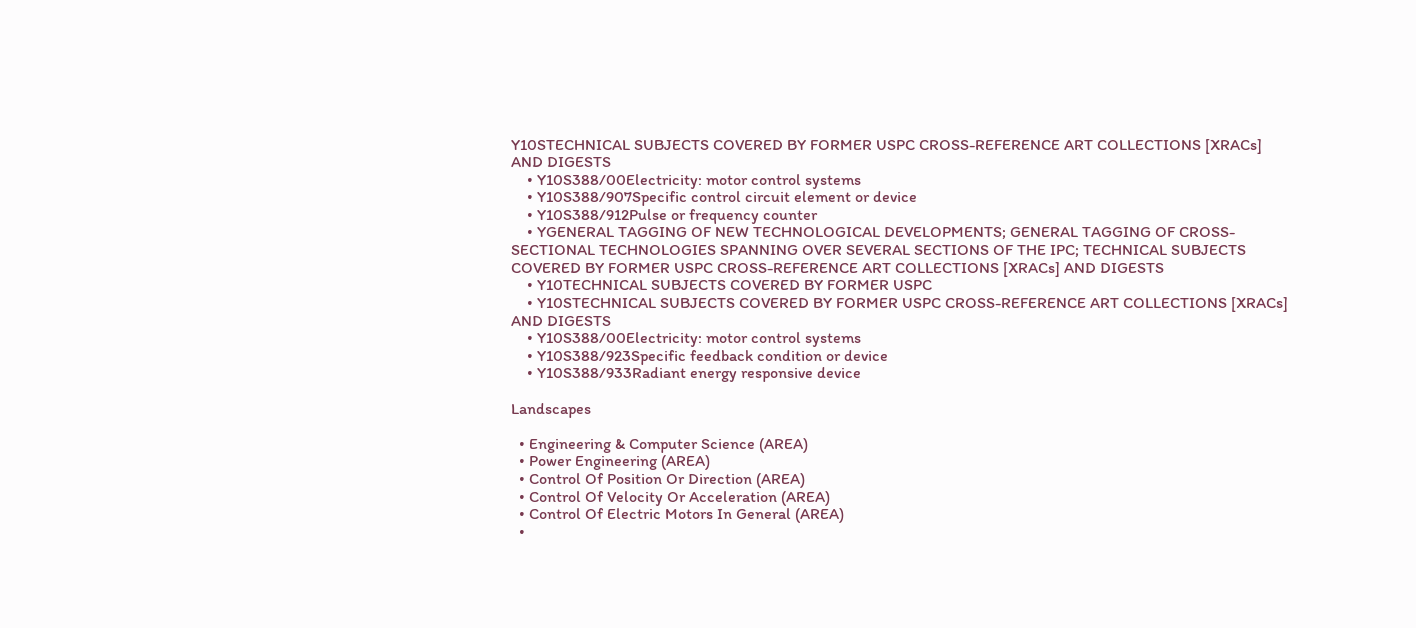Y10STECHNICAL SUBJECTS COVERED BY FORMER USPC CROSS-REFERENCE ART COLLECTIONS [XRACs] AND DIGESTS
    • Y10S388/00Electricity: motor control systems
    • Y10S388/907Specific control circuit element or device
    • Y10S388/912Pulse or frequency counter
    • YGENERAL TAGGING OF NEW TECHNOLOGICAL DEVELOPMENTS; GENERAL TAGGING OF CROSS-SECTIONAL TECHNOLOGIES SPANNING OVER SEVERAL SECTIONS OF THE IPC; TECHNICAL SUBJECTS COVERED BY FORMER USPC CROSS-REFERENCE ART COLLECTIONS [XRACs] AND DIGESTS
    • Y10TECHNICAL SUBJECTS COVERED BY FORMER USPC
    • Y10STECHNICAL SUBJECTS COVERED BY FORMER USPC CROSS-REFERENCE ART COLLECTIONS [XRACs] AND DIGESTS
    • Y10S388/00Electricity: motor control systems
    • Y10S388/923Specific feedback condition or device
    • Y10S388/933Radiant energy responsive device

Landscapes

  • Engineering & Computer Science (AREA)
  • Power Engineering (AREA)
  • Control Of Position Or Direction (AREA)
  • Control Of Velocity Or Acceleration (AREA)
  • Control Of Electric Motors In General (AREA)
  •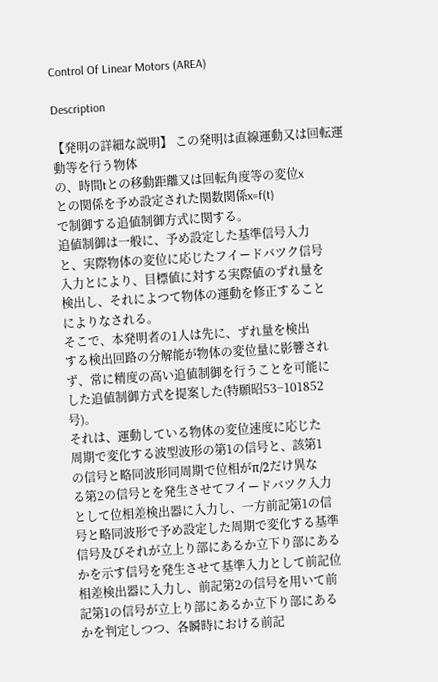Control Of Linear Motors (AREA)

Description

【発明の詳細な説明】 この発明は直線運動又は回転運動等を行う物体
の、時間tとの移動距離又は回転角度等の変位x
との関係を予め設定された関数関係x=f(t)
で制御する追値制御方式に関する。
追値制御は一般に、予め設定した基準信号入力
と、実際物体の変位に応じたフイードバツク信号
入力とにより、目標値に対する実際値のずれ量を
検出し、それによつて物体の運動を修正すること
によりなされる。
そこで、本発明者の1人は先に、ずれ量を検出
する検出回路の分解能が物体の変位量に影響され
ず、常に精度の高い追値制御を行うことを可能に
した追値制御方式を提案した(特願昭53−101852
号)。
それは、運動している物体の変位速度に応じた
周期で変化する波型波形の第1の信号と、該第1
の信号と略同波形同周期で位相がπ/2だけ異な
る第2の信号とを発生させてフイードバツク入力
として位相差検出器に入力し、一方前記第1の信
号と略同波形で予め設定した周期で変化する基準
信号及びそれが立上り部にあるか立下り部にある
かを示す信号を発生させて基準入力として前記位
相差検出器に入力し、前記第2の信号を用いて前
記第1の信号が立上り部にあるか立下り部にある
かを判定しつつ、各瞬時における前記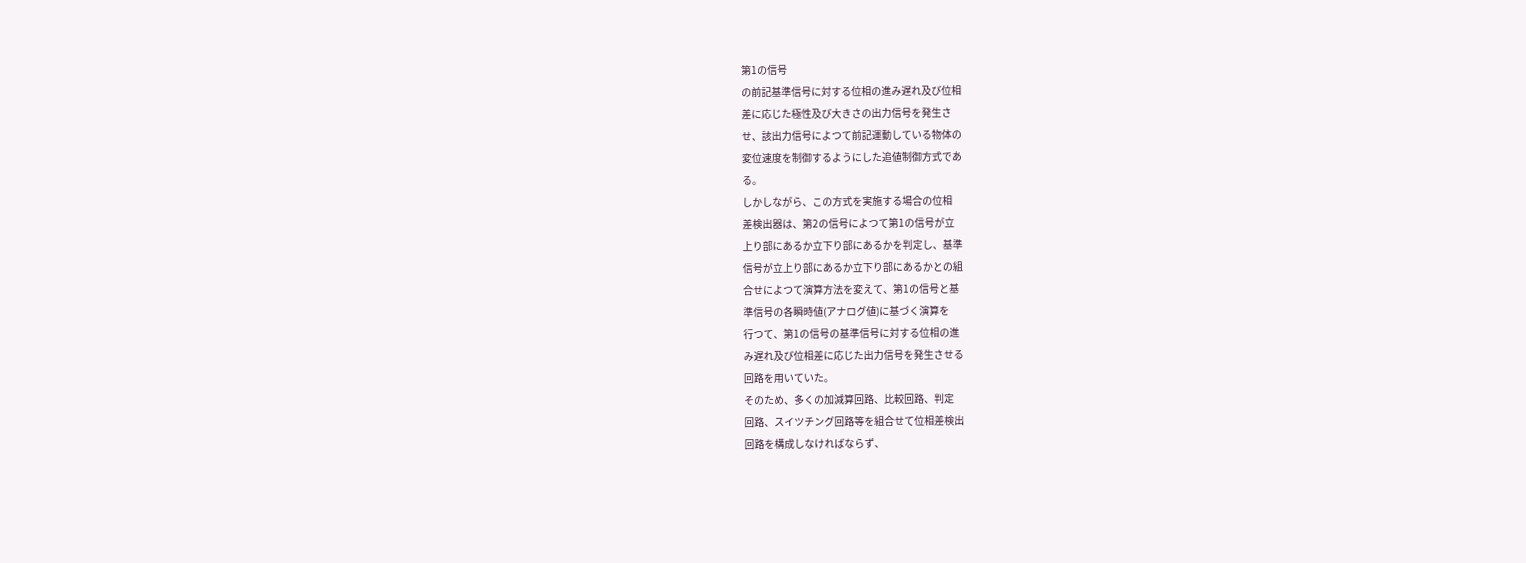第1の信号
の前記基準信号に対する位相の進み遅れ及び位相
差に応じた極性及び大きさの出力信号を発生さ
せ、該出力信号によつて前記運動している物体の
変位速度を制御するようにした追値制御方式であ
る。
しかしながら、この方式を実施する場合の位相
差検出器は、第2の信号によつて第1の信号が立
上り部にあるか立下り部にあるかを判定し、基準
信号が立上り部にあるか立下り部にあるかとの組
合せによつて演算方法を変えて、第1の信号と基
準信号の各瞬時値(アナログ値)に基づく演算を
行つて、第1の信号の基準信号に対する位相の進
み遅れ及び位相差に応じた出力信号を発生させる
回路を用いていた。
そのため、多くの加減算回路、比較回路、判定
回路、スイツチング回路等を組合せて位相差検出
回路を構成しなければならず、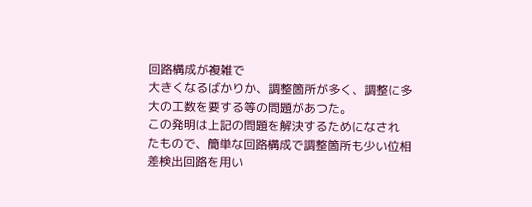回路構成が複雑で
大きくなるばかりか、調整箇所が多く、調整に多
大の工数を要する等の問題があつた。
この発明は上記の問題を解決するためになされ
たもので、簡単な回路構成で調整箇所も少い位相
差検出回路を用い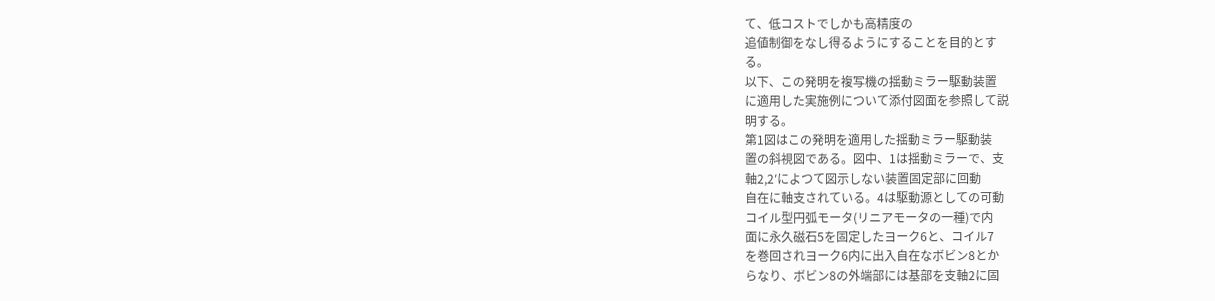て、低コストでしかも高精度の
追値制御をなし得るようにすることを目的とす
る。
以下、この発明を複写機の揺動ミラー駆動装置
に適用した実施例について添付図面を参照して説
明する。
第1図はこの発明を適用した揺動ミラー駆動装
置の斜視図である。図中、1は揺動ミラーで、支
軸2,2′によつて図示しない装置固定部に回動
自在に軸支されている。4は駆動源としての可動
コイル型円弧モータ(リニアモータの一種)で内
面に永久磁石5を固定したヨーク6と、コイル7
を巻回されヨーク6内に出入自在なボビン8とか
らなり、ボビン8の外端部には基部を支軸2に固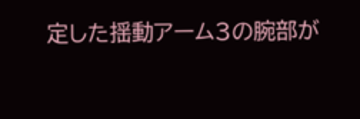定した揺動アーム3の腕部が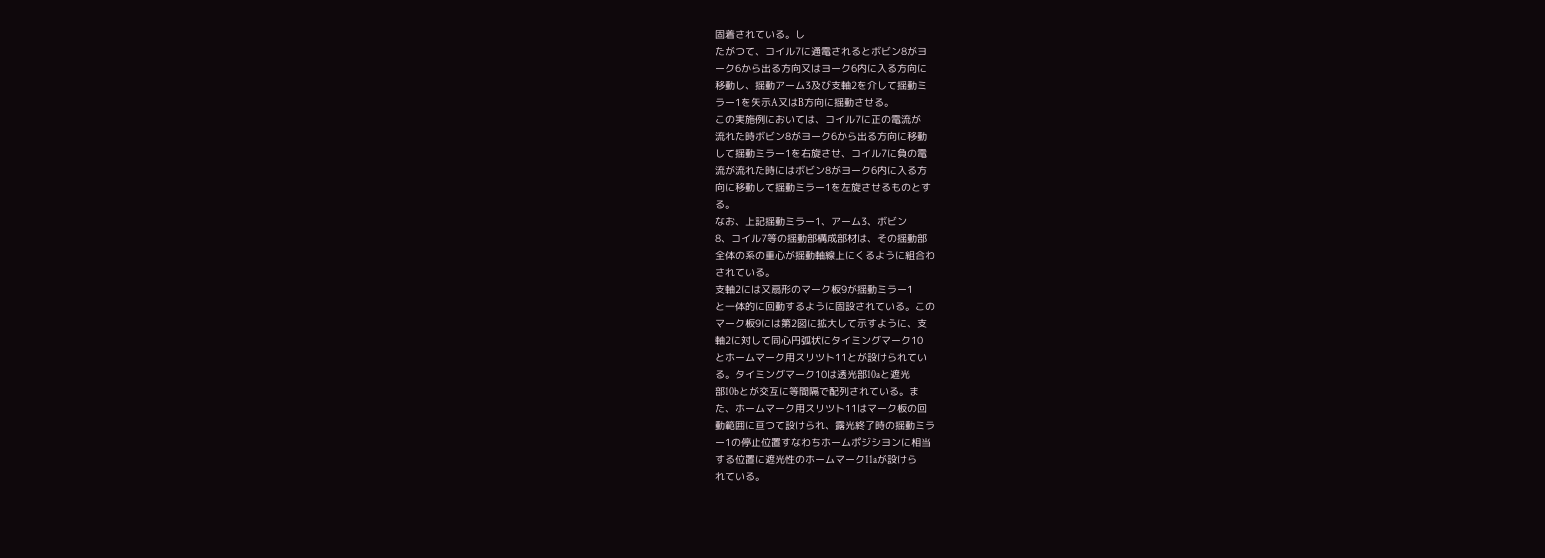固着されている。し
たがつて、コイル7に通電されるとボビン8がヨ
ーク6から出る方向又はヨーク6内に入る方向に
移動し、揺動アーム3及び支軸2を介して揺動ミ
ラー1を矢示A又はB方向に揺動させる。
この実施例においては、コイル7に正の電流が
流れた時ボビン8がヨーク6から出る方向に移動
して揺動ミラー1を右旋させ、コイル7に負の電
流が流れた時にはボビン8がヨーク6内に入る方
向に移動して揺動ミラー1を左旋させるものとす
る。
なお、上記揺動ミラー1、アーム3、ボビン
8、コイル7等の揺動部構成部材は、その揺動部
全体の系の重心が揺動軸線上にくるように組合わ
されている。
支軸2には又扇形のマーク板9が揺動ミラー1
と一体的に回動するように固設されている。この
マーク板9には第2図に拡大して示すように、支
軸2に対して同心円弧状にタイミングマーク10
とホームマーク用スリツト11とが設けられてい
る。タイミングマーク10は透光部10aと遮光
部10bとが交互に等間隔で配列されている。ま
た、ホームマーク用スリツト11はマーク板の回
動範囲に亘つて設けられ、露光終了時の揺動ミラ
ー1の停止位置すなわちホームポジシヨンに相当
する位置に遮光性のホームマーク11aが設けら
れている。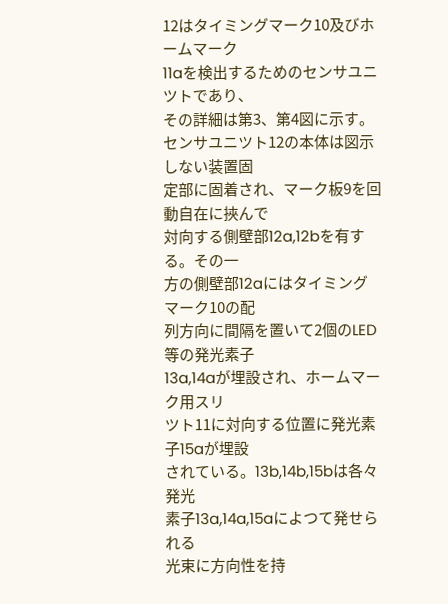12はタイミングマーク10及びホームマーク
11aを検出するためのセンサユニツトであり、
その詳細は第3、第4図に示す。
センサユニツト12の本体は図示しない装置固
定部に固着され、マーク板9を回動自在に挾んで
対向する側壁部12a,12bを有する。その一
方の側壁部12aにはタイミングマーク10の配
列方向に間隔を置いて2個のLED等の発光素子
13a,14aが埋設され、ホームマーク用スリ
ツト11に対向する位置に発光素子15aが埋設
されている。13b,14b,15bは各々発光
素子13a,14a,15aによつて発せられる
光束に方向性を持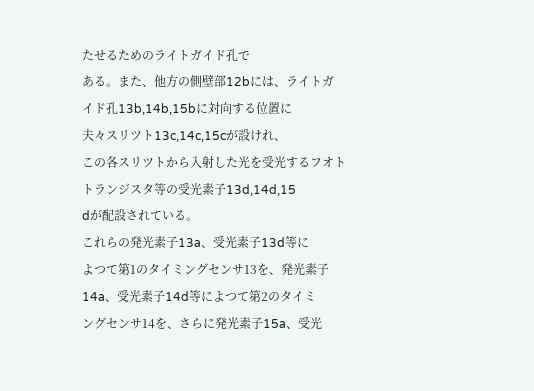たせるためのライトガイド孔で
ある。また、他方の側壁部12bには、ライトガ
イド孔13b,14b,15bに対向する位置に
夫々スリツト13c,14c,15cが設けれ、
この各スリツトから入射した光を受光するフオト
トランジスタ等の受光素子13d,14d,15
dが配設されている。
これらの発光素子13a、受光素子13d等に
よつて第1のタイミングセンサ13を、発光素子
14a、受光素子14d等によつて第2のタイミ
ングセンサ14を、さらに発光素子15a、受光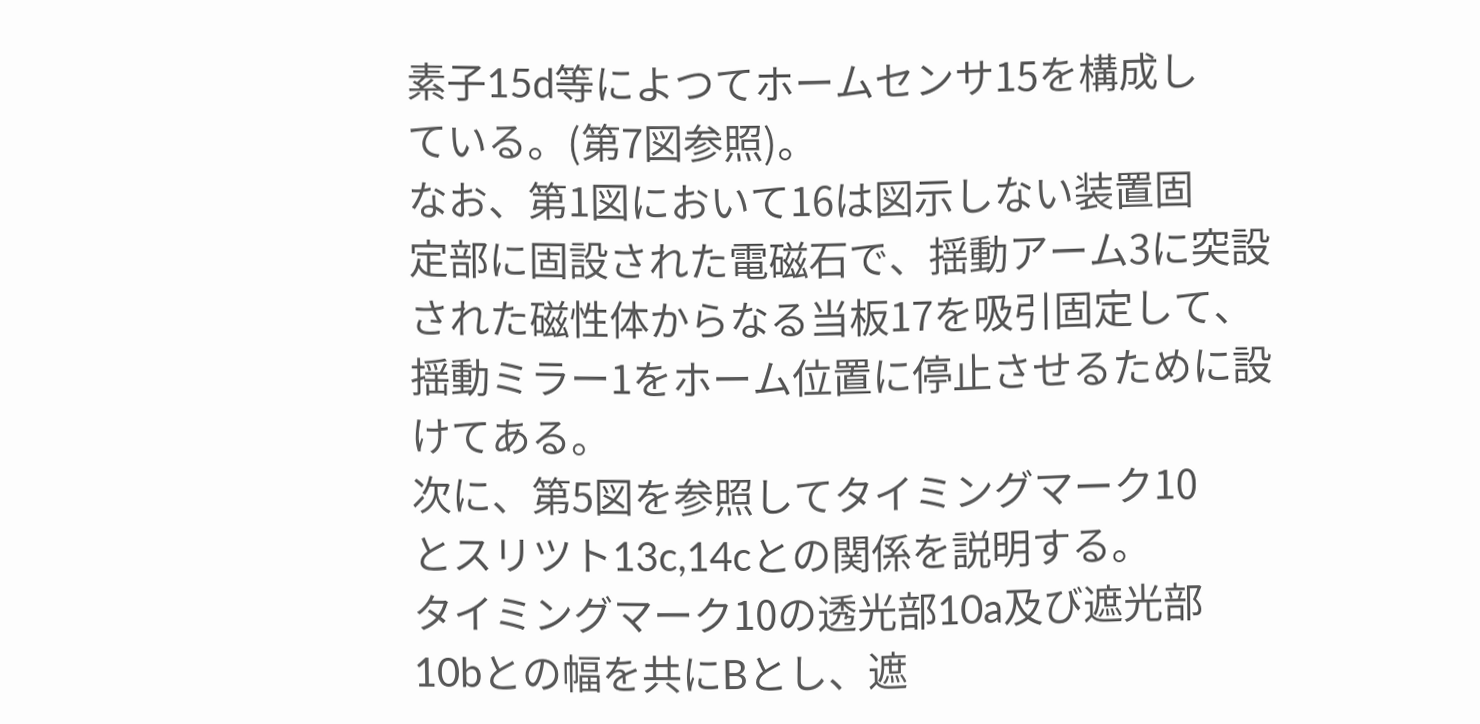素子15d等によつてホームセンサ15を構成し
ている。(第7図参照)。
なお、第1図において16は図示しない装置固
定部に固設された電磁石で、揺動アーム3に突設
された磁性体からなる当板17を吸引固定して、
揺動ミラー1をホーム位置に停止させるために設
けてある。
次に、第5図を参照してタイミングマーク10
とスリツト13c,14cとの関係を説明する。
タイミングマーク10の透光部10a及び遮光部
10bとの幅を共にBとし、遮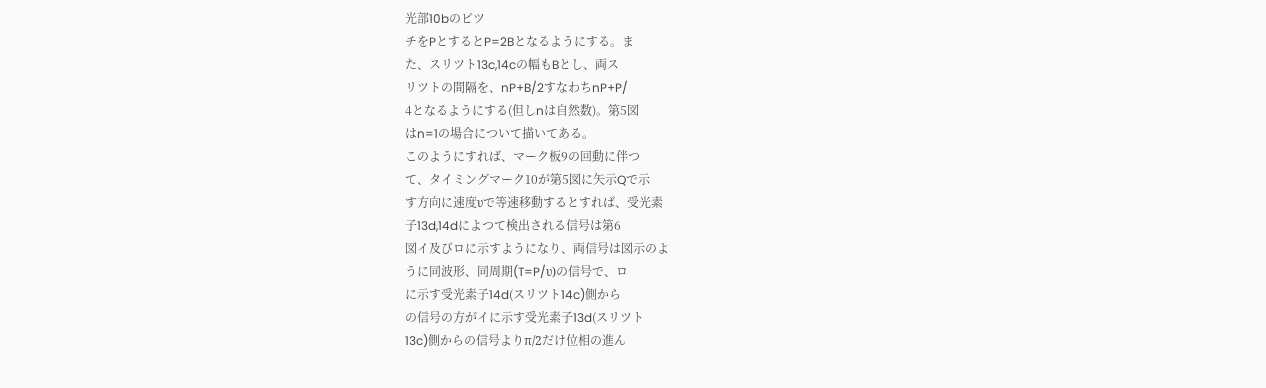光部10bのピツ
チをPとするとP=2Bとなるようにする。ま
た、スリツト13c,14cの幅もBとし、両ス
リツトの間隔を、nP+B/2すなわちnP+P/
4となるようにする(但しnは自然数)。第5図
はn=1の場合について描いてある。
このようにすれば、マーク板9の回動に伴つ
て、タイミングマーク10が第5図に矢示Qで示
す方向に速度υで等速移動するとすれば、受光素
子13d,14dによつて検出される信号は第6
図イ及びロに示すようになり、両信号は図示のよ
うに同波形、同周期(T=P/υ)の信号で、ロ
に示す受光素子14d(スリツト14c)側から
の信号の方がイに示す受光素子13d(スリツト
13c)側からの信号よりπ/2だけ位相の進ん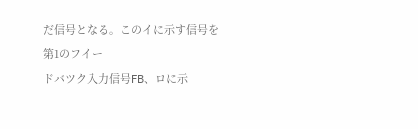だ信号となる。このイに示す信号を第1のフイー
ドバツク入力信号FB、ロに示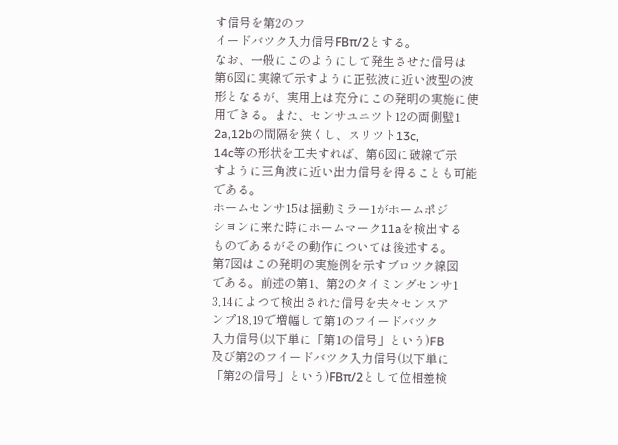す信号を第2のフ
イードバツク入力信号FBπ/2とする。
なお、一般にこのようにして発生させた信号は
第6図に実線で示すように正弦波に近い波型の波
形となるが、実用上は充分にこの発明の実施に使
用できる。また、センサユニツト12の両側壁1
2a,12bの間隔を狭くし、スリツト13c,
14c等の形状を工夫すれば、第6図に破線で示
すように三角波に近い出力信号を得ることも可能
である。
ホームセンサ15は揺動ミラー1がホームポジ
シヨンに来た時にホームマーク11aを検出する
ものであるがその動作については後述する。
第7図はこの発明の実施例を示すブロツク線図
である。前述の第1、第2のタイミングセンサ1
3,14によつて検出された信号を夫々センスア
ンプ18,19で増幅して第1のフイードバツク
入力信号(以下単に「第1の信号」という)FB
及び第2のフイードバツク入力信号(以下単に
「第2の信号」という)FBπ/2として位相差検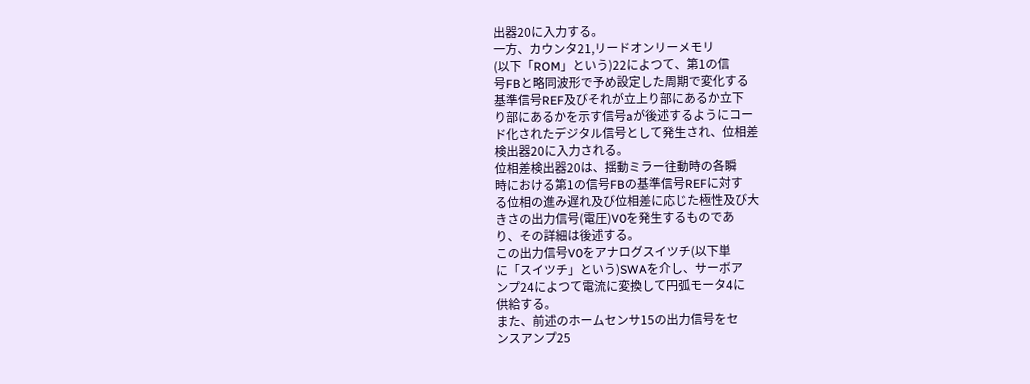出器20に入力する。
一方、カウンタ21,リードオンリーメモリ
(以下「ROM」という)22によつて、第1の信
号FBと略同波形で予め設定した周期で変化する
基準信号REF及びそれが立上り部にあるか立下
り部にあるかを示す信号aが後述するようにコー
ド化されたデジタル信号として発生され、位相差
検出器20に入力される。
位相差検出器20は、揺動ミラー往動時の各瞬
時における第1の信号FBの基準信号REFに対す
る位相の進み遅れ及び位相差に応じた極性及び大
きさの出力信号(電圧)V0を発生するものであ
り、その詳細は後述する。
この出力信号V0をアナログスイツチ(以下単
に「スイツチ」という)SWAを介し、サーボア
ンプ24によつて電流に変換して円弧モータ4に
供給する。
また、前述のホームセンサ15の出力信号をセ
ンスアンプ25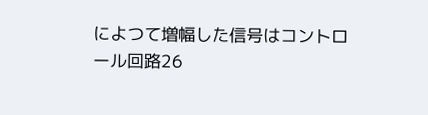によつて増幅した信号はコントロ
ール回路26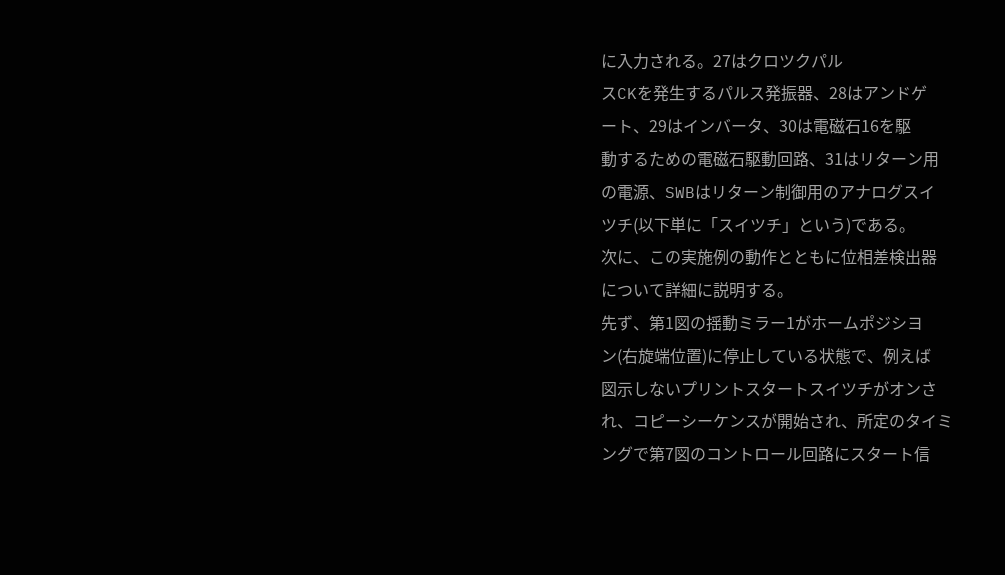に入力される。27はクロツクパル
スCKを発生するパルス発振器、28はアンドゲ
ート、29はインバータ、30は電磁石16を駆
動するための電磁石駆動回路、31はリターン用
の電源、SWBはリターン制御用のアナログスイ
ツチ(以下単に「スイツチ」という)である。
次に、この実施例の動作とともに位相差検出器
について詳細に説明する。
先ず、第1図の揺動ミラー1がホームポジシヨ
ン(右旋端位置)に停止している状態で、例えば
図示しないプリントスタートスイツチがオンさ
れ、コピーシーケンスが開始され、所定のタイミ
ングで第7図のコントロール回路にスタート信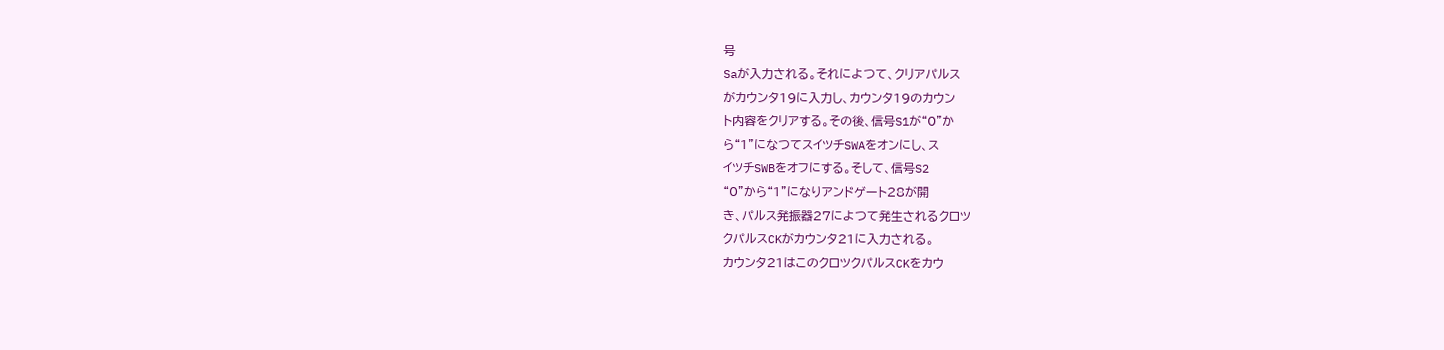号
Saが入力される。それによつて、クリアパルス
がカウンタ19に入力し、カウンタ19のカウン
ト内容をクリアする。その後、信号S1が“0”か
ら“1”になつてスイツチSWAをオンにし、ス
イツチSWBをオフにする。そして、信号S2
“0”から“1”になりアンドゲート28が開
き、パルス発振器27によつて発生されるクロツ
クパルスCKがカウンタ21に入力される。
カウンタ21はこのクロツクパルスCKをカウ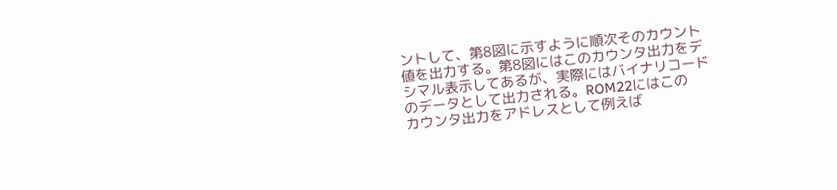ントして、第8図に示すように順次そのカウント
値を出力する。第8図にはこのカウンタ出力をデ
シマル表示してあるが、実際にはバイナリコード
のデータとして出力される。ROM22にはこの
カウンタ出力をアドレスとして例えば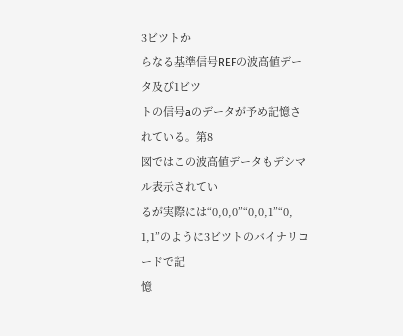3ビツトか
らなる基準信号REFの波高値データ及び1ビツ
トの信号aのデータが予め記憶されている。第8
図ではこの波高値データもデシマル表示されてい
るが実際には“0,0,0”“0,0,1”“0,
1,1”のように3ビツトのバイナリコードで記
憶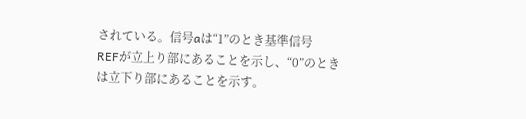されている。信号aは“1”のとき基準信号
REFが立上り部にあることを示し、“0”のとき
は立下り部にあることを示す。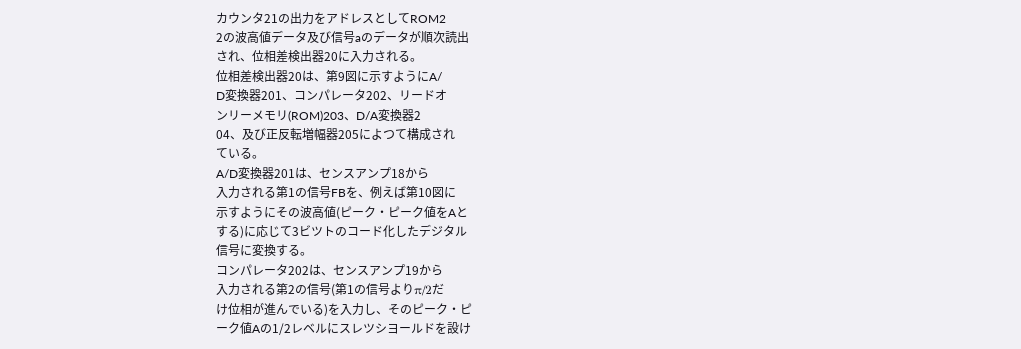カウンタ21の出力をアドレスとしてROM2
2の波高値データ及び信号aのデータが順次読出
され、位相差検出器20に入力される。
位相差検出器20は、第9図に示すようにA/
D変換器201、コンパレータ202、リードオ
ンリーメモリ(ROM)203、D/A変換器2
04、及び正反転増幅器205によつて構成され
ている。
A/D変換器201は、センスアンプ18から
入力される第1の信号FBを、例えば第10図に
示すようにその波高値(ピーク・ピーク値をAと
する)に応じて3ビツトのコード化したデジタル
信号に変換する。
コンパレータ202は、センスアンプ19から
入力される第2の信号(第1の信号よりπ/2だ
け位相が進んでいる)を入力し、そのピーク・ピ
ーク値Aの1/2レベルにスレツシヨールドを設け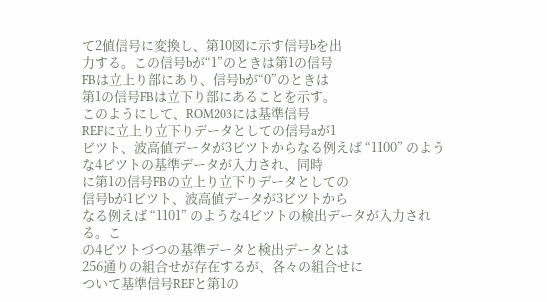て2値信号に変換し、第10図に示す信号bを出
力する。この信号bが“1”のときは第1の信号
FBは立上り部にあり、信号bが“0”のときは
第1の信号FBは立下り部にあることを示す。
このようにして、ROM203には基準信号
REFに立上り立下りデータとしての信号aが1
ビツト、波高値データが3ビツトからなる例えば “1100” のような4ビツトの基準データが入力され、同時
に第1の信号FBの立上り立下りデータとしての
信号bが1ビツト、波高値データが3ビツトから
なる例えば “1101” のような4ビツトの検出データが入力される。こ
の4ビツトづつの基準データと検出データとは
256通りの組合せが存在するが、各々の組合せに
ついて基準信号REFと第1の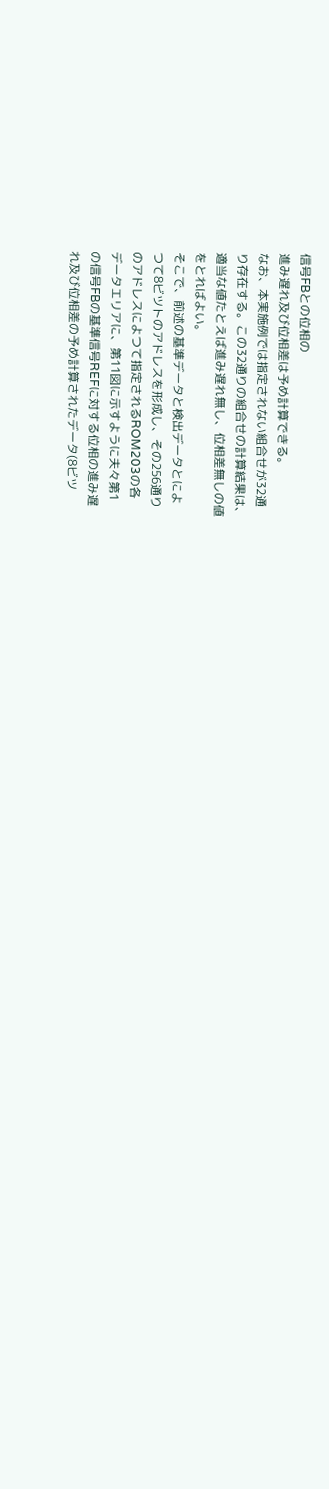信号FBとの位相の
進み遅れ及び位相差は予め計算できる。
なお、本実施例では指定されない組合せが32通
り存在する。この32通りの組合せの計算結果は、
適当な値たとえば進み遅れ無し、位相差無しの値
をとればよい。
そこで、前述の基準データと検出データとによ
つて8ビツトのアドレスを形成し、その256通り
のアドレスによつて指定されるROM203の各
データエリアに、第11図に示すように夫々第1
の信号FBの基準信号REFに対する位相の進み遅
れ及び位相差の予め計算されたデータ(8ビツ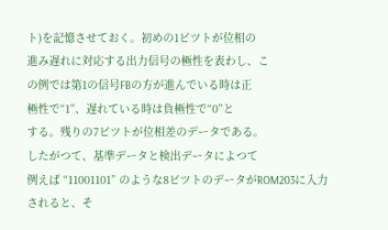ト)を記憶させておく。初めの1ビツトが位相の
進み遅れに対応する出力信号の極性を表わし、こ
の例では第1の信号FBの方が進んでいる時は正
極性で“1”、遅れている時は負極性で“0”と
する。残りの7ビツトが位相差のデータである。
したがつて、基準データと検出データによつて
例えば “11001101” のような8ビツトのデータがROM203に入力
されると、そ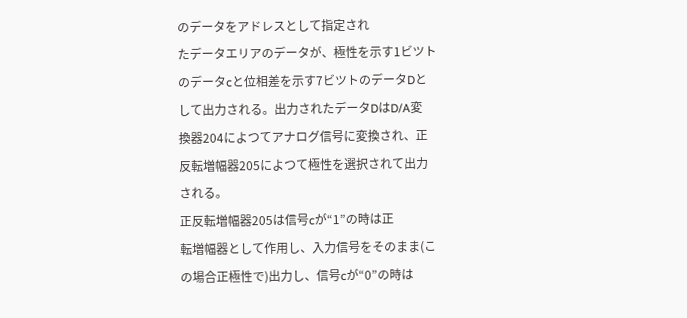のデータをアドレスとして指定され
たデータエリアのデータが、極性を示す1ビツト
のデータcと位相差を示す7ビツトのデータDと
して出力される。出力されたデータDはD/A変
換器204によつてアナログ信号に変換され、正
反転増幅器205によつて極性を選択されて出力
される。
正反転増幅器205は信号cが“1”の時は正
転増幅器として作用し、入力信号をそのまま(こ
の場合正極性で)出力し、信号cが“0”の時は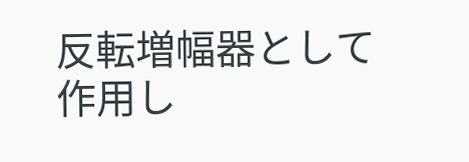反転増幅器として作用し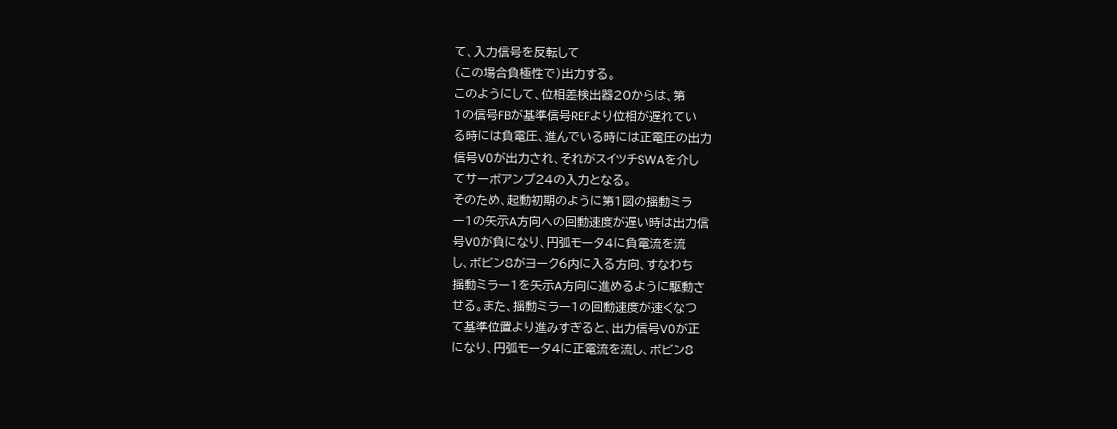て、入力信号を反転して
(この場合負極性で)出力する。
このようにして、位相差検出器20からは、第
1の信号FBが基準信号REFより位相が遅れてい
る時には負電圧、進んでいる時には正電圧の出力
信号V0が出力され、それがスイツチSWAを介し
てサーボアンプ24の入力となる。
そのため、起動初期のように第1図の揺動ミラ
ー1の矢示A方向への回動速度が遅い時は出力信
号V0が負になり、円弧モータ4に負電流を流
し、ボビン8がヨーク6内に入る方向、すなわち
揺動ミラー1を矢示A方向に進めるように駆動さ
せる。また、揺動ミラー1の回動速度が速くなつ
て基準位置より進みすぎると、出力信号V0が正
になり、円弧モータ4に正電流を流し、ボビン8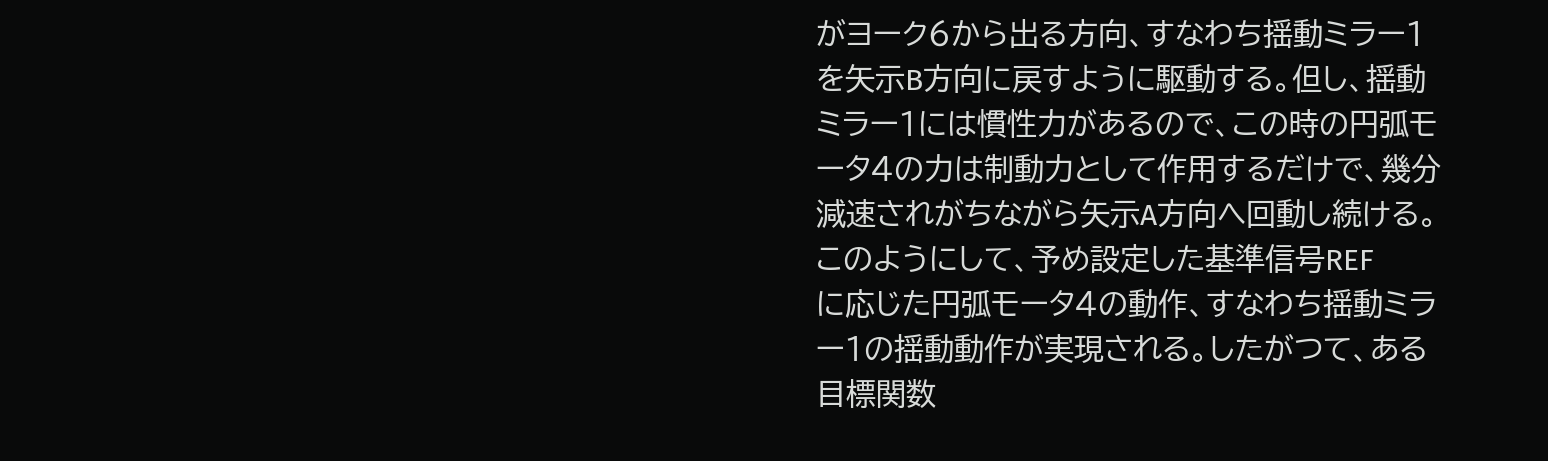がヨーク6から出る方向、すなわち揺動ミラー1
を矢示B方向に戻すように駆動する。但し、揺動
ミラー1には慣性力があるので、この時の円弧モ
ータ4の力は制動力として作用するだけで、幾分
減速されがちながら矢示A方向へ回動し続ける。
このようにして、予め設定した基準信号REF
に応じた円弧モータ4の動作、すなわち揺動ミラ
ー1の揺動動作が実現される。したがつて、ある
目標関数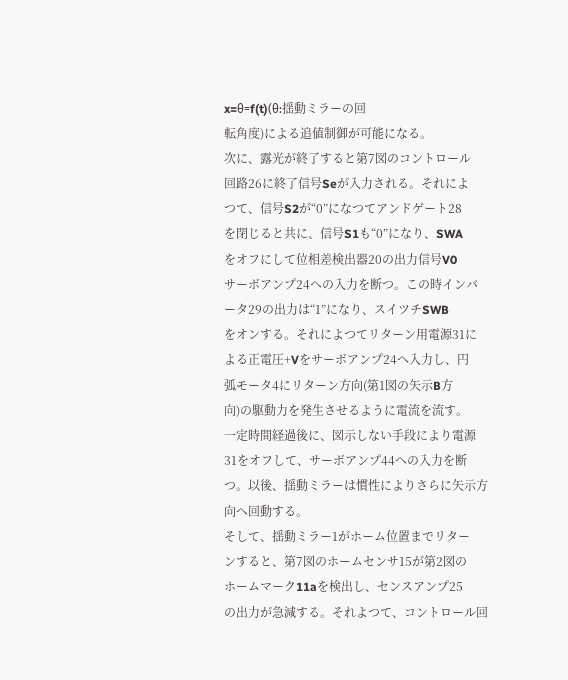x=θ=f(t)(θ:揺動ミラーの回
転角度)による追値制御が可能になる。
次に、露光が終了すると第7図のコントロール
回路26に終了信号Seが入力される。それによ
つて、信号S2が“0”になつてアンドゲート28
を閉じると共に、信号S1も“0”になり、SWA
をオフにして位相差検出器20の出力信号V0
サーボアンプ24への入力を断つ。この時インバ
ータ29の出力は“1”になり、スイツチSWB
をオンする。それによつてリターン用電源31に
よる正電圧+Vをサーボアンプ24へ入力し、円
弧モータ4にリターン方向(第1図の矢示B方
向)の駆動力を発生させるように電流を流す。
一定時間経過後に、図示しない手段により電源
31をオフして、サーボアンプ44への入力を断
つ。以後、揺動ミラーは慣性によりさらに矢示方
向へ回動する。
そして、揺動ミラー1がホーム位置までリター
ンすると、第7図のホームセンサ15が第2図の
ホームマーク11aを検出し、センスアンプ25
の出力が急減する。それよつて、コントロール回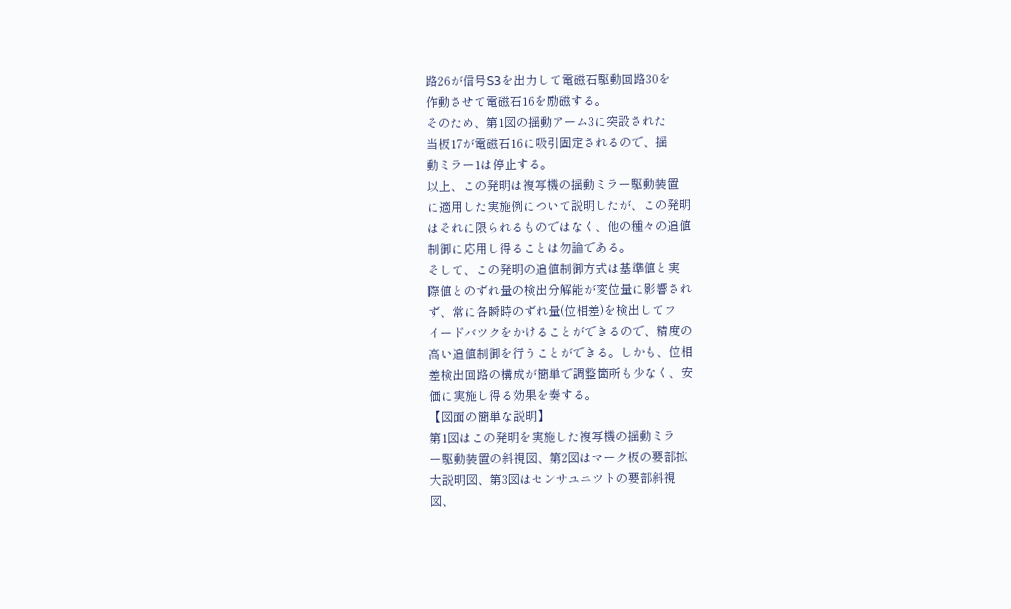路26が信号S3を出力して電磁石駆動回路30を
作動させて電磁石16を励磁する。
そのため、第1図の揺動アーム3に突設された
当板17が電磁石16に吸引固定されるので、揺
動ミラー1は停止する。
以上、この発明は複写機の揺動ミラー駆動装置
に適用した実施例について説明したが、この発明
はそれに限られるものではなく、他の種々の追値
制御に応用し得ることは勿論である。
そして、この発明の追値制御方式は基準値と実
際値とのずれ量の検出分解能が変位量に影響され
ず、常に各瞬時のずれ量(位相差)を検出してフ
イードバツクをかけることができるので、精度の
高い追値制御を行うことができる。しかも、位相
差検出回路の構成が簡単で調整箇所も少なく、安
価に実施し得る効果を奏する。
【図面の簡単な説明】
第1図はこの発明を実施した複写機の揺動ミラ
ー駆動装置の斜視図、第2図はマーク板の要部拡
大説明図、第3図はセンサユニツトの要部斜視
図、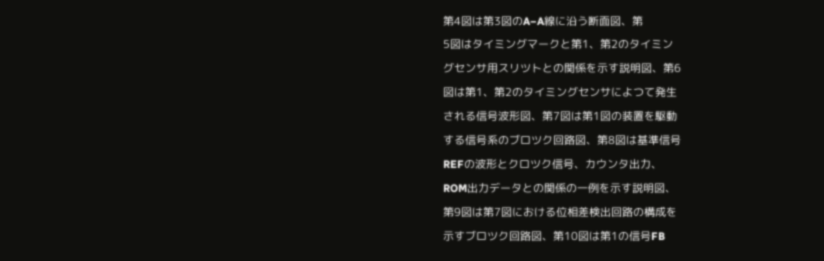第4図は第3図のA−A線に沿う断面図、第
5図はタイミングマークと第1、第2のタイミン
グセンサ用スリツトとの関係を示す説明図、第6
図は第1、第2のタイミングセンサによつて発生
される信号波形図、第7図は第1図の装置を駆動
する信号系のブロツク回路図、第8図は基準信号
REFの波形とクロツク信号、カウンタ出力、
ROM出力データとの関係の一例を示す説明図、
第9図は第7図における位相差検出回路の構成を
示すブロツク回路図、第10図は第1の信号FB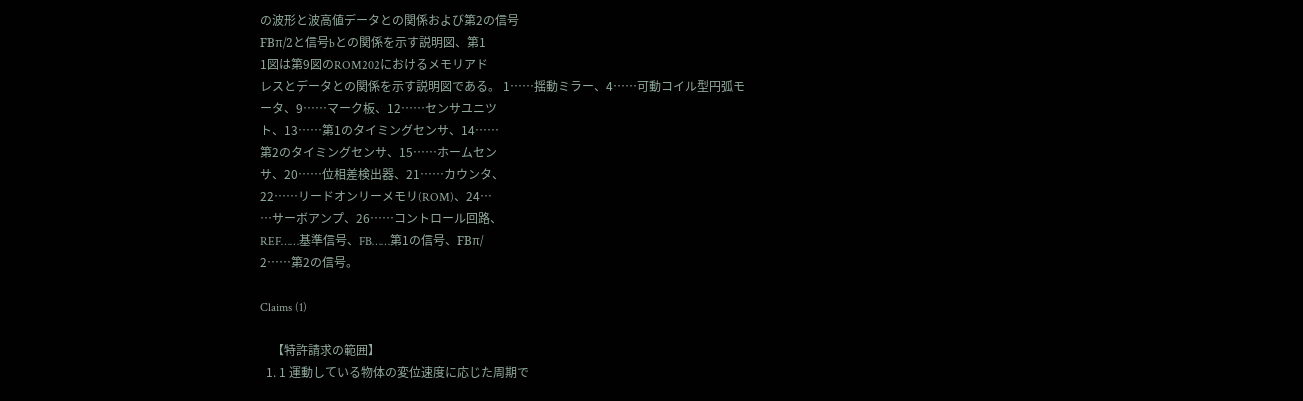の波形と波高値データとの関係および第2の信号
FBπ/2と信号bとの関係を示す説明図、第1
1図は第9図のROM202におけるメモリアド
レスとデータとの関係を示す説明図である。 1……揺動ミラー、4……可動コイル型円弧モ
ータ、9……マーク板、12……センサユニツ
ト、13……第1のタイミングセンサ、14……
第2のタイミングセンサ、15……ホームセン
サ、20……位相差検出器、21……カウンタ、
22……リードオンリーメモリ(ROM)、24…
…サーボアンプ、26……コントロール回路、
REF……基準信号、FB……第1の信号、FBπ/
2……第2の信号。

Claims (1)

    【特許請求の範囲】
  1. 1 運動している物体の変位速度に応じた周期で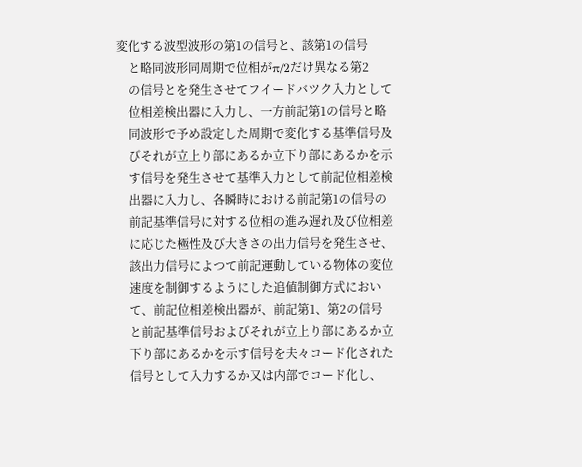変化する波型波形の第1の信号と、該第1の信号
    と略同波形同周期で位相がπ/2だけ異なる第2
    の信号とを発生させてフイードバツク入力として
    位相差検出器に入力し、一方前記第1の信号と略
    同波形で予め設定した周期で変化する基準信号及
    びそれが立上り部にあるか立下り部にあるかを示
    す信号を発生させて基準入力として前記位相差検
    出器に入力し、各瞬時における前記第1の信号の
    前記基準信号に対する位相の進み遅れ及び位相差
    に応じた極性及び大きさの出力信号を発生させ、
    該出力信号によつて前記運動している物体の変位
    速度を制御するようにした追値制御方式におい
    て、前記位相差検出器が、前記第1、第2の信号
    と前記基準信号およびそれが立上り部にあるか立
    下り部にあるかを示す信号を夫々コード化された
    信号として入力するか又は内部でコード化し、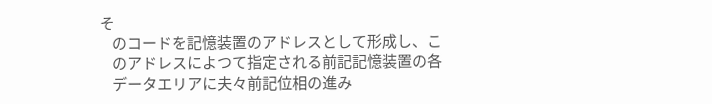そ
    のコードを記憶装置のアドレスとして形成し、こ
    のアドレスによつて指定される前記記憶装置の各
    データエリアに夫々前記位相の進み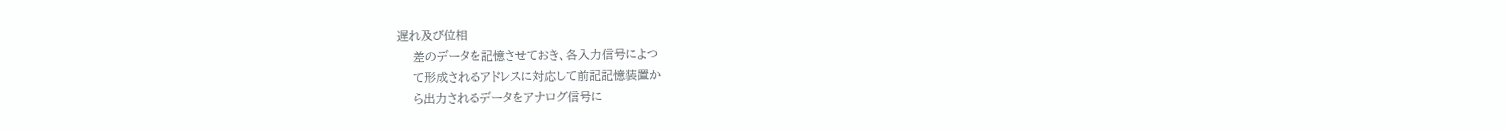遅れ及び位相
    差のデータを記憶させておき、各入力信号によつ
    て形成されるアドレスに対応して前記記憶装置か
    ら出力されるデータをアナログ信号に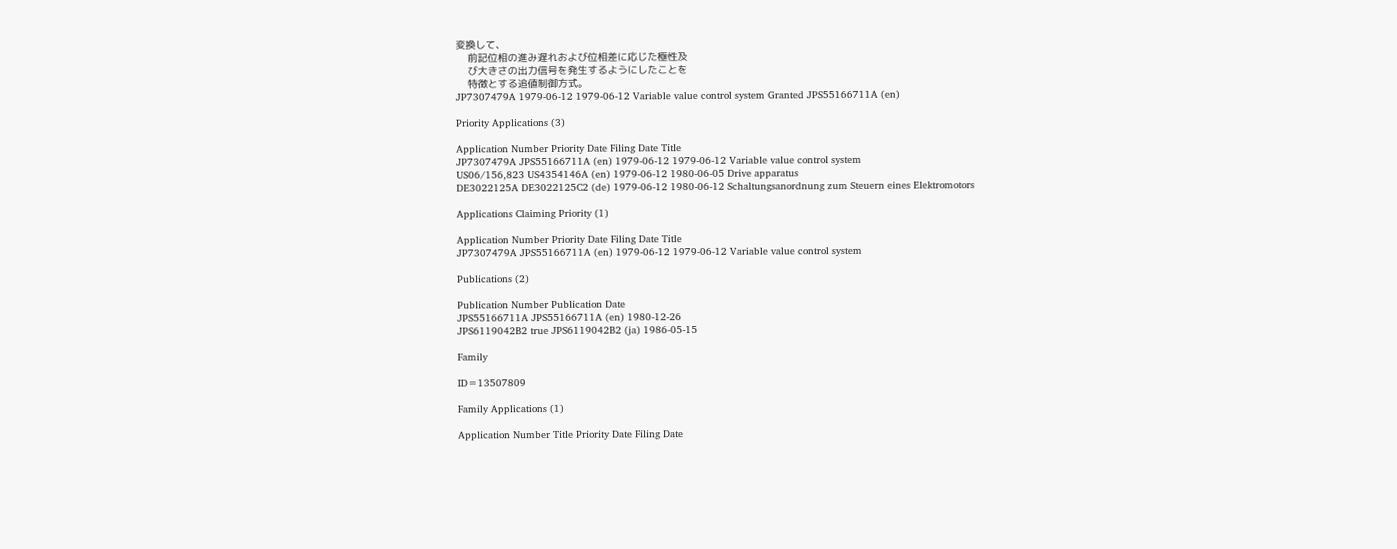変換して、
    前記位相の進み遅れおよび位相差に応じた極性及
    び大きさの出力信号を発生するようにしたことを
    特徴とする追値制御方式。
JP7307479A 1979-06-12 1979-06-12 Variable value control system Granted JPS55166711A (en)

Priority Applications (3)

Application Number Priority Date Filing Date Title
JP7307479A JPS55166711A (en) 1979-06-12 1979-06-12 Variable value control system
US06/156,823 US4354146A (en) 1979-06-12 1980-06-05 Drive apparatus
DE3022125A DE3022125C2 (de) 1979-06-12 1980-06-12 Schaltungsanordnung zum Steuern eines Elektromotors

Applications Claiming Priority (1)

Application Number Priority Date Filing Date Title
JP7307479A JPS55166711A (en) 1979-06-12 1979-06-12 Variable value control system

Publications (2)

Publication Number Publication Date
JPS55166711A JPS55166711A (en) 1980-12-26
JPS6119042B2 true JPS6119042B2 (ja) 1986-05-15

Family

ID=13507809

Family Applications (1)

Application Number Title Priority Date Filing Date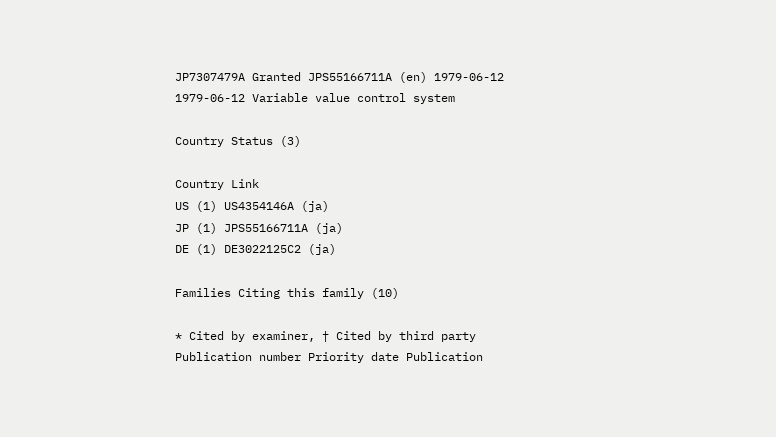JP7307479A Granted JPS55166711A (en) 1979-06-12 1979-06-12 Variable value control system

Country Status (3)

Country Link
US (1) US4354146A (ja)
JP (1) JPS55166711A (ja)
DE (1) DE3022125C2 (ja)

Families Citing this family (10)

* Cited by examiner, † Cited by third party
Publication number Priority date Publication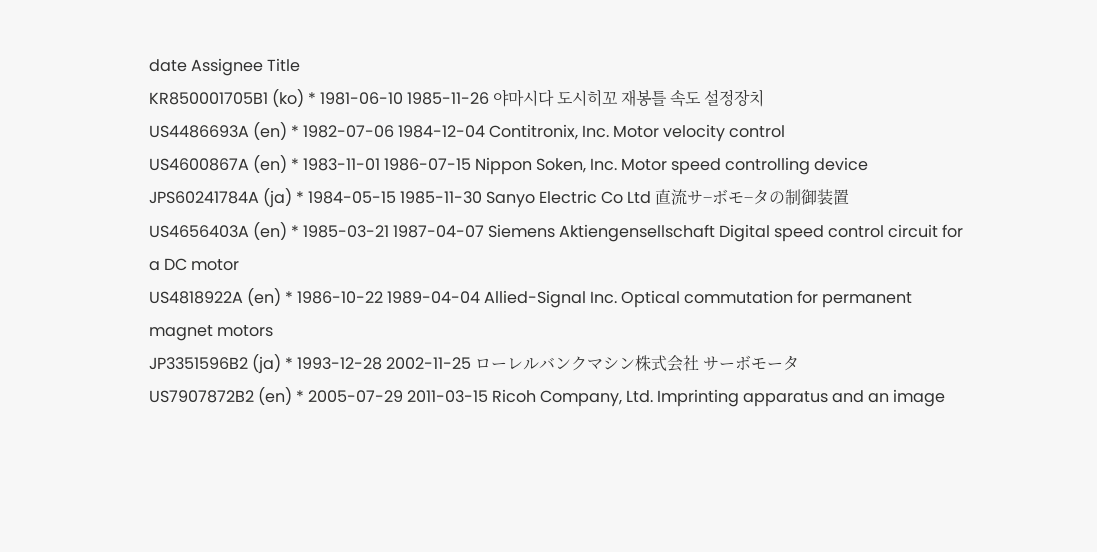date Assignee Title
KR850001705B1 (ko) * 1981-06-10 1985-11-26 야마시다 도시히꼬 재봉틀 속도 설정장치
US4486693A (en) * 1982-07-06 1984-12-04 Contitronix, Inc. Motor velocity control
US4600867A (en) * 1983-11-01 1986-07-15 Nippon Soken, Inc. Motor speed controlling device
JPS60241784A (ja) * 1984-05-15 1985-11-30 Sanyo Electric Co Ltd 直流サ−ボモ−タの制御装置
US4656403A (en) * 1985-03-21 1987-04-07 Siemens Aktiengensellschaft Digital speed control circuit for a DC motor
US4818922A (en) * 1986-10-22 1989-04-04 Allied-Signal Inc. Optical commutation for permanent magnet motors
JP3351596B2 (ja) * 1993-12-28 2002-11-25 ローレルバンクマシン株式会社 サーボモータ
US7907872B2 (en) * 2005-07-29 2011-03-15 Ricoh Company, Ltd. Imprinting apparatus and an image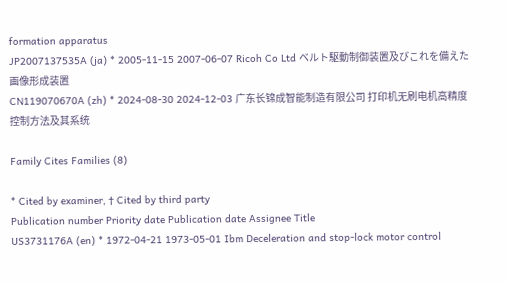formation apparatus
JP2007137535A (ja) * 2005-11-15 2007-06-07 Ricoh Co Ltd ベルト駆動制御装置及びこれを備えた画像形成装置
CN119070670A (zh) * 2024-08-30 2024-12-03 广东长锦成智能制造有限公司 打印机无刷电机高精度控制方法及其系统

Family Cites Families (8)

* Cited by examiner, † Cited by third party
Publication number Priority date Publication date Assignee Title
US3731176A (en) * 1972-04-21 1973-05-01 Ibm Deceleration and stop-lock motor control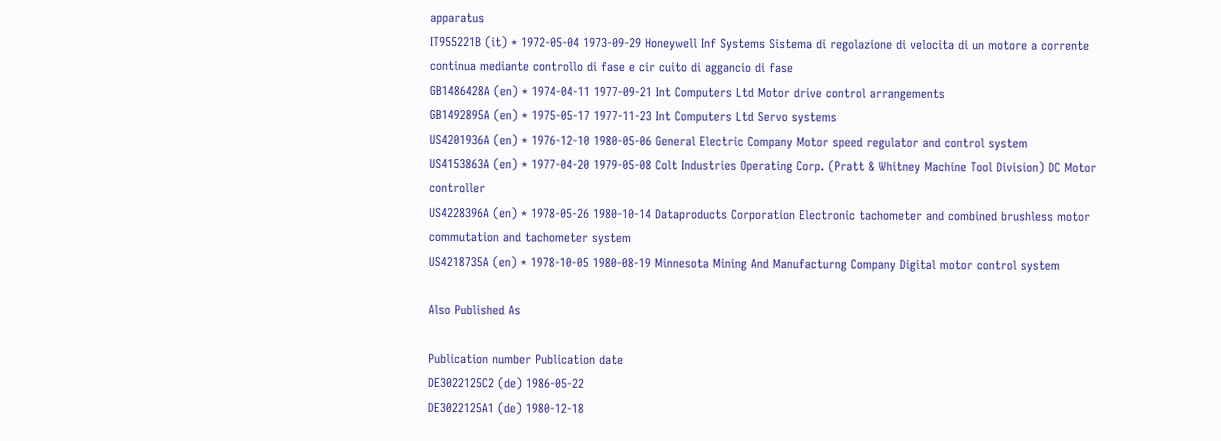apparatus
IT955221B (it) * 1972-05-04 1973-09-29 Honeywell Inf Systems Sistema di regolazione di velocita di un motore a corrente continua mediante controllo di fase e cir cuito di aggancio di fase
GB1486428A (en) * 1974-04-11 1977-09-21 Int Computers Ltd Motor drive control arrangements
GB1492895A (en) * 1975-05-17 1977-11-23 Int Computers Ltd Servo systems
US4201936A (en) * 1976-12-10 1980-05-06 General Electric Company Motor speed regulator and control system
US4153863A (en) * 1977-04-20 1979-05-08 Colt Industries Operating Corp. (Pratt & Whitney Machine Tool Division) DC Motor controller
US4228396A (en) * 1978-05-26 1980-10-14 Dataproducts Corporation Electronic tachometer and combined brushless motor commutation and tachometer system
US4218735A (en) * 1978-10-05 1980-08-19 Minnesota Mining And Manufacturng Company Digital motor control system

Also Published As

Publication number Publication date
DE3022125C2 (de) 1986-05-22
DE3022125A1 (de) 1980-12-18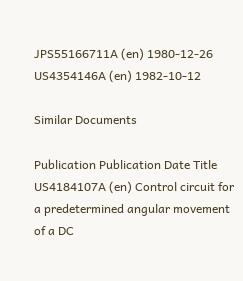JPS55166711A (en) 1980-12-26
US4354146A (en) 1982-10-12

Similar Documents

Publication Publication Date Title
US4184107A (en) Control circuit for a predetermined angular movement of a DC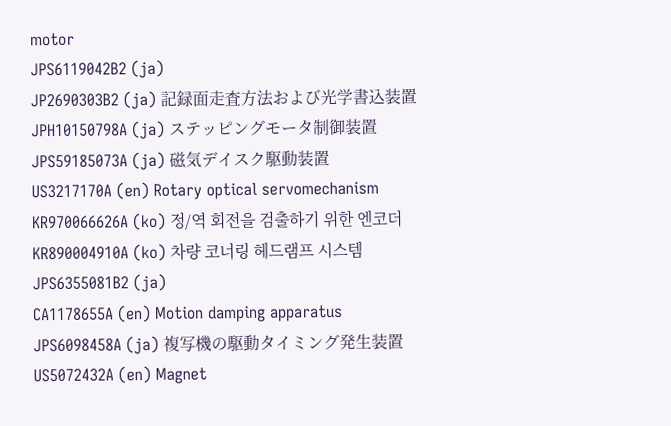motor
JPS6119042B2 (ja)
JP2690303B2 (ja) 記録面走査方法および光学書込装置
JPH10150798A (ja) ステッピングモータ制御装置
JPS59185073A (ja) 磁気デイスク駆動装置
US3217170A (en) Rotary optical servomechanism
KR970066626A (ko) 정/역 회전을 검출하기 위한 엔코더
KR890004910A (ko) 차량 코너링 헤드램프 시스템
JPS6355081B2 (ja)
CA1178655A (en) Motion damping apparatus
JPS6098458A (ja) 複写機の駆動タイミング発生装置
US5072432A (en) Magnet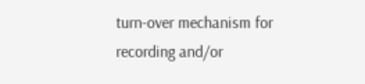turn-over mechanism for recording and/or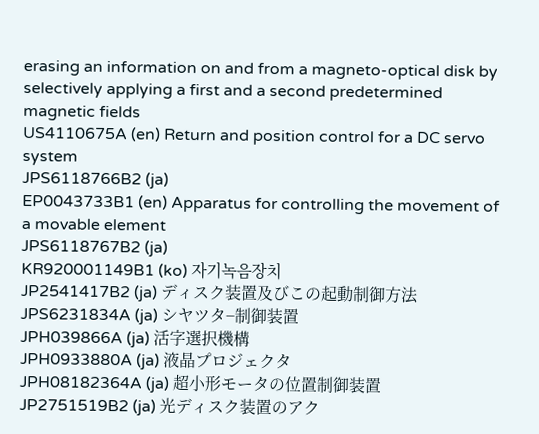erasing an information on and from a magneto-optical disk by selectively applying a first and a second predetermined magnetic fields
US4110675A (en) Return and position control for a DC servo system
JPS6118766B2 (ja)
EP0043733B1 (en) Apparatus for controlling the movement of a movable element
JPS6118767B2 (ja)
KR920001149B1 (ko) 자기녹음장치
JP2541417B2 (ja) ディスク装置及びこの起動制御方法
JPS6231834A (ja) シヤツタ−制御装置
JPH039866A (ja) 活字選択機構
JPH0933880A (ja) 液晶プロジェクタ
JPH08182364A (ja) 超小形モータの位置制御装置
JP2751519B2 (ja) 光ディスク装置のアク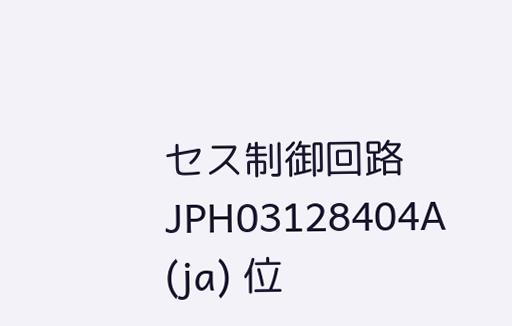セス制御回路
JPH03128404A (ja) 位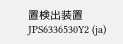置検出装置
JPS6336530Y2 (ja)